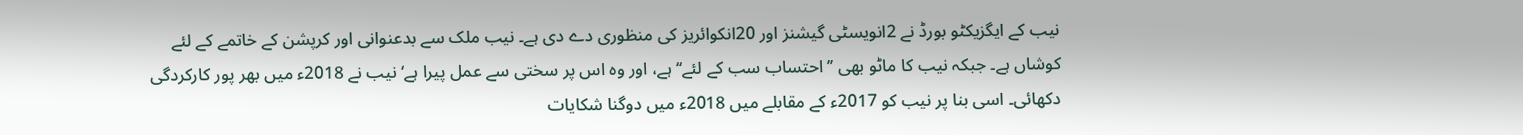نیب کے ایگزیکٹو بورڈ نے 2انویسٹی گیشنز اور 20انکوائریز کی منظوری دے دی ہے۔ نیب ملک سے بدعنوانی اور کرپشن کے خاتمے کے لئے کوشاں ہے۔ جبکہ نیب کا ماٹو بھی ’’احتساب سب کے لئے‘‘ ہے، اور وہ اس پر سختی سے عمل پیرا ہے‘ نیب نے 2018ء میں بھر پور کارکردگی دکھائی۔ اسی بنا پر نیب کو 2017ء کے مقابلے میں 2018ء میں دوگنا شکایات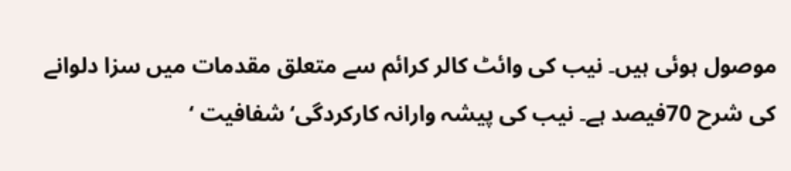موصول ہوئی ہیں۔ نیب کی وائٹ کالر کرائم سے متعلق مقدمات میں سزا دلوانے کی شرح 70فیصد ہے۔ نیب کی پیشہ وارانہ کارکردگی‘ شفافیت ‘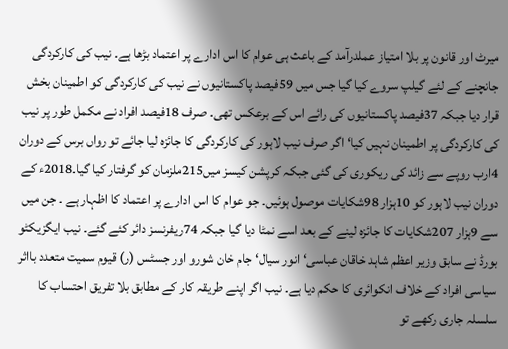میرٹ اور قانون پر بلا امتیاز عملدرآمد کے باعث ہی عوام کا اس ادارے پر اعتماد بڑھا ہے۔ نیب کی کارکردگی جانچنے کے لئے گیلپ سروے کیا گیا جس میں 59فیصد پاکستانیوں نے نیب کی کارکردگی کو اطمینان بخش قرار دیا جبکہ 37فیصد پاکستانیوں کی رائے اس کے برعکس تھی۔ صرف 18فیصد افراد نے مکمل طور پر نیب کی کارکردگی پر اطمینان نہیں کیا‘ اگر صرف نیب لاہور کی کارکردگی کا جائزہ لیا جائے تو رواں برس کے دوران 4ارب روپے سے زائد کی ریکوری کی گئی جبکہ کرپشن کیسز میں215ملزمان کو گرفتار کیا گیا۔2018ء کے دوران نیب لاہور کو 10ہزار 98شکایات موصول ہوئیں۔ جو عوام کا اس ادارے پر اعتماد کا اظہار ہے ۔ جن میں سے 9ہزار 207شکایات کا جائزہ لینے کے بعد اسے نمٹا دیا گیا جبکہ 74ریفرنسز دائر کئے گئے۔ نیب ایگزیکٹو بورڈ نے سابق وزیر اعظم شاہد خاقان عباسی‘ انور سیال‘ جام خان شورو اور جسٹس (ر) قیوم سمیت متعدد بااثر سیاسی افراد کے خلاف انکوائری کا حکم دیا ہے۔ نیب اگر اپنے طریقہ کار کے مطابق بلا تفریق احتساب کا سلسلہ جاری رکھے تو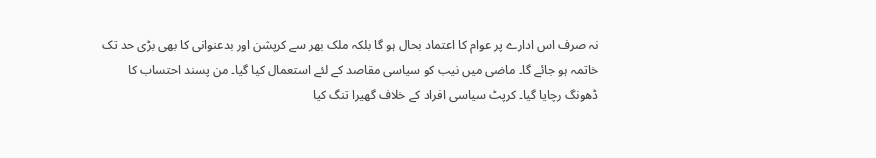نہ صرف اس ادارے پر عوام کا اعتماد بحال ہو گا بلکہ ملک بھر سے کرپشن اور بدعنوانی کا بھی بڑی حد تک خاتمہ ہو جائے گا۔ ماضی میں نیب کو سیاسی مقاصد کے لئے استعمال کیا گیا۔ من پسند احتساب کا ڈھونگ رچایا گیا۔ کرپٹ سیاسی افراد کے خلاف گھیرا تنگ کیا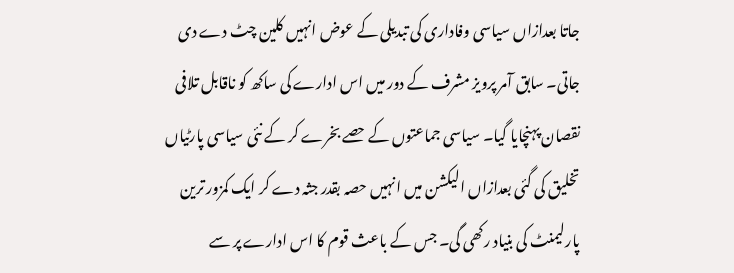جاتا بعدازاں سیاسی وفاداری کی تبدیلی کے عوض انہیں کلین چٹ دے دی جاتی۔ سابق آمر پرویز مشرف کے دور میں اس ادارے کی ساکھ کو ناقابل تلافی نقصان پہنچایا گیا۔ سیاسی جماعتوں کے حصے بخرے کر کے نئی سیاسی پارٹیاں تخلیق کی گئی بعدازاں الیکشن میں انہیں حصہ بقدر جثہ دے کر ایک کمزور ترین پارلیمنٹ کی بنیاد رکھی گی۔ جس کے باعث قوم کا اس ادارے پر سے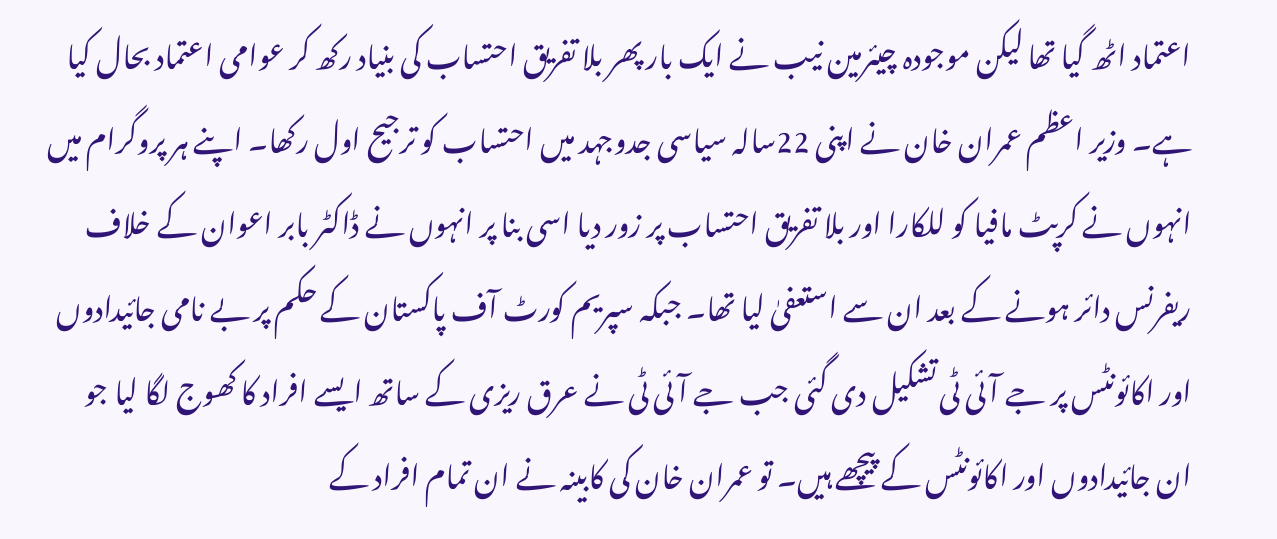اعتماد اٹھ گیا تھا لیکن موجودہ چیئرمین نیب نے ایک بار پھر بلا تفریق احتساب کی بنیاد رکھ کر عوامی اعتماد بحال کیا ہے۔ وزیر اعظم عمران خان نے اپنی 22سالہ سیاسی جدوجہد میں احتساب کو ترجیح اول رکھا۔ اپنے ہر پروگرام میں انہوں نے کرپٹ مافیا کو للکارا اور بلا تفریق احتساب پر زور دیا اسی بنا پر انہوں نے ڈاکٹر بابر اعوان کے خلاف ریفرنس دائر ہونے کے بعد ان سے استعفیٰ لیا تھا۔ جبکہ سپریم کورٹ آف پاکستان کے حکم پر بے نامی جائیدادوں اور اکائونٹس پر جے آئی ٹی تشکیل دی گئی جب جے آئی ٹی نے عرق ریزی کے ساتھ ایسے افراد کا کھوج لگا لیا جو ان جائیدادوں اور اکائونٹس کے پیچھے ہیں۔ تو عمران خان کی کابینہ نے ان تمام افراد کے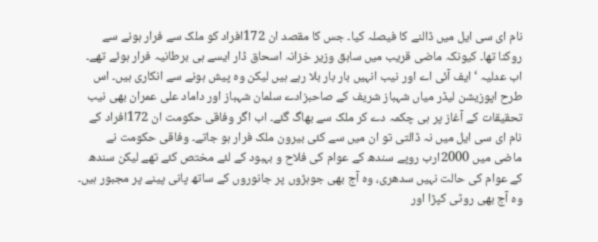نام ای سی ایل میں ڈالنے کا فیصلہ کیا۔ جس کا مقصد ان 172افراد کو ملک سے فرار ہونے سے روکنا تھا۔ کیونکہ ماضی قریب میں سابق وزیر خزانہ اسحاق ڈار ایسے ہی برطانیہ فرار ہوئے تھے۔ اب عدلیہ ‘ ایف آئی اے اور نیب انہیں بار بار بلا رہے ہیں لیکن وہ پیش ہونے سے انکاری ہیں۔ اس طرح اپوزیشن لیڈر میاں شہباز شریف کے صاحبزادے سلمان شہباز اور داماد علی عمران بھی نیب تحقیقات کے آغاز پر ہی چکمہ دے کر ملک سے بھاگ گئے۔ اب اگر وفاقی حکومت ان 172افراد کے نام ای سی ایل میں نہ ڈالتی تو ان میں سے کئی بیرون ملک فرار ہو جاتے۔ وفاقی حکومت نے ماضی میں 2000ارب روپے سندھ کے عوام کی فلاح و بہبود کے لئے مختص کئے تھے لیکن سندھ کے عوام کی حالت نہیں سدھری، وہ آج بھی جوہڑوں پر جانوروں کے ساتھ پانی پینے پر مجبور ہیں۔ وہ آج بھی روٹی کپڑا اور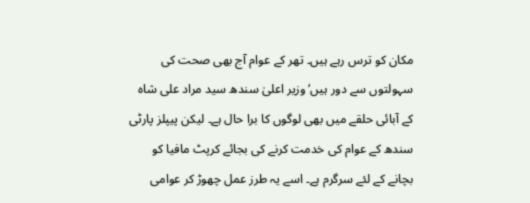مکان کو ترس رہے ہیں۔ تھر کے عوام آج بھی صحت کی سہولتوں سے دور ہیں‘ وزیر اعلیٰ سندھ سید مراد علی شاہ کے آبائی حلقے میں بھی لوگوں کا برا حال ہے۔ لیکن پیپلز پارٹی سندھ کے عوام کی خدمت کرنے کی بجائے کرپٹ مافیا کو بچانے کے لئے سرگرم ہے۔ اسے یہ طرز عمل چھوڑ کر عوامی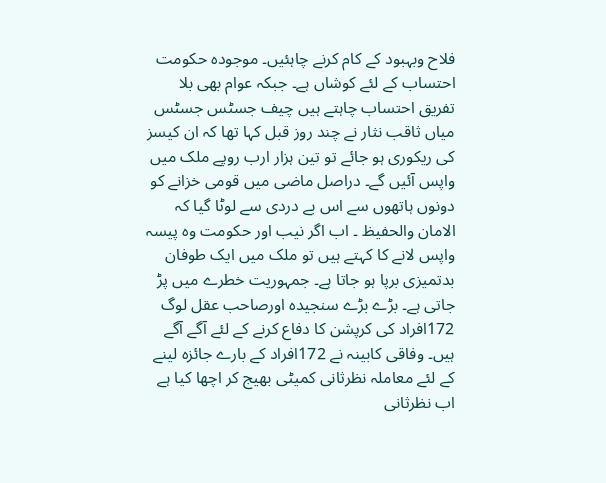فلاح وبہبود کے کام کرنے چاہئیں۔ موجودہ حکومت احتساب کے لئے کوشاں ہے۔ جبکہ عوام بھی بلا تفریق احتساب چاہتے ہیں چیف جسٹس جسٹس میاں ثاقب نثار نے چند روز قبل کہا تھا کہ ان کیسز کی ریکوری ہو جائے تو تین ہزار ارب روپے ملک میں واپس آئیں گے۔ دراصل ماضی میں قومی خزانے کو دونوں ہاتھوں سے اس بے دردی سے لوٹا گیا کہ الامان والحفیظ ۔ اب اگر نیب اور حکومت وہ پیسہ واپس لانے کا کہتے ہیں تو ملک میں ایک طوفان بدتمیزی برپا ہو جاتا ہے۔ جمہوریت خطرے میں پڑ جاتی ہے۔ بڑے بڑے سنجیدہ اورصاحب عقل لوگ 172افراد کی کرپشن کا دفاع کرنے کے لئے آگے آگے ہیں۔ وفاقی کابینہ نے 172افراد کے بارے جائزہ لینے کے لئے معاملہ نظرثانی کمیٹی بھیج کر اچھا کیا ہے اب نظرثانی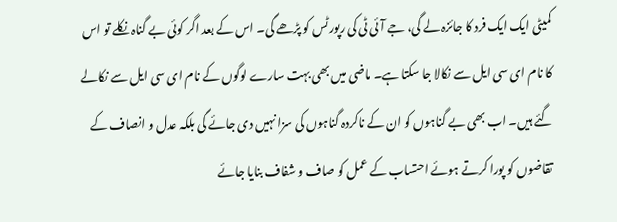کمیٹی ایک ایک فرد کا جائزہ لے گی، جے آئی ٹی کی رپورٹس کو پڑھے گی۔ اس کے بعد اگر کوئی بے گناہ نکلے تو اس کا نام ای سی ایل سے نکالا جا سکتا ہے۔ ماضی میں بھی بہت سارے لوگوں کے نام ای سی ایل سے نکالے گئے ہیں۔ اب بھی بے گناہوں کو ان کے ناکردہ گناہوں کی سزا نہیں دی جائے گی بلکہ عدل و انصاف کے تقاضوں کو پورا کرتے ہوئے احتساب کے عمل کو صاف و شفاف بنایا جائے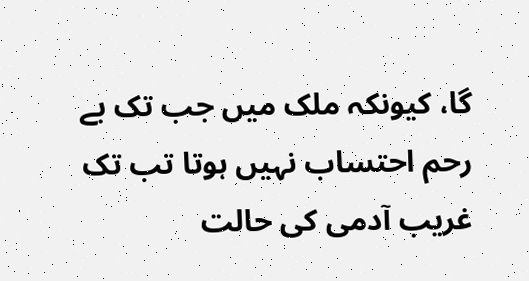گا، کیونکہ ملک میں جب تک بے رحم احتساب نہیں ہوتا تب تک غریب آدمی کی حالت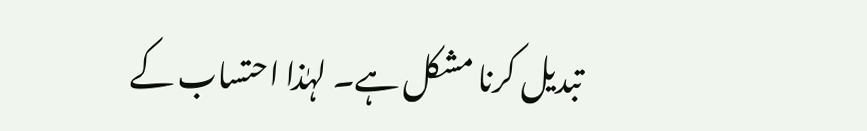تبدیل کرنا مشکل ہے۔ لہٰذا احتساب کے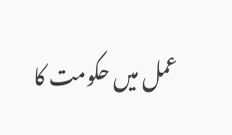عمل میں حکومت کا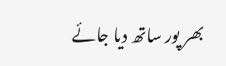بھر پور ساتھ دیا جائے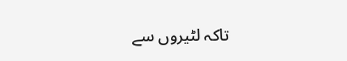تاکہ لٹیروں سے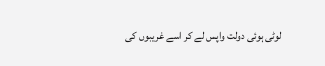لوٹی ہوئی دولت واپس لے کر اسے غریبوں کی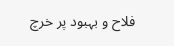فلاح و بہبود پر خرچ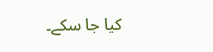کیا جا سکے۔